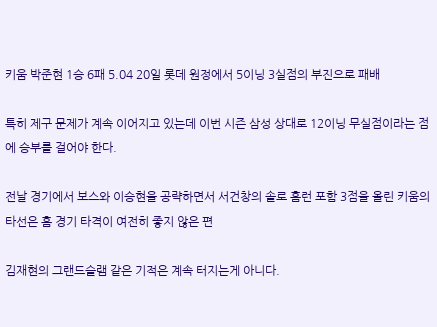키움 박준현 1승 6패 5.04 20일 롯데 원정에서 5이닝 3실점의 부진으로 패배

특히 제구 문제가 계속 이어지고 있는데 이번 시즌 삼성 상대로 12이닝 무실점이라는 점에 승부를 걸어야 한다.

전날 경기에서 보스와 이승현을 공략하면서 서건창의 솔로 홈런 포함 3점을 올린 키움의 타선은 홈 경기 타격이 여전히 좋지 않은 편

김재현의 그랜드슬램 같은 기적은 계속 터지는게 아니다.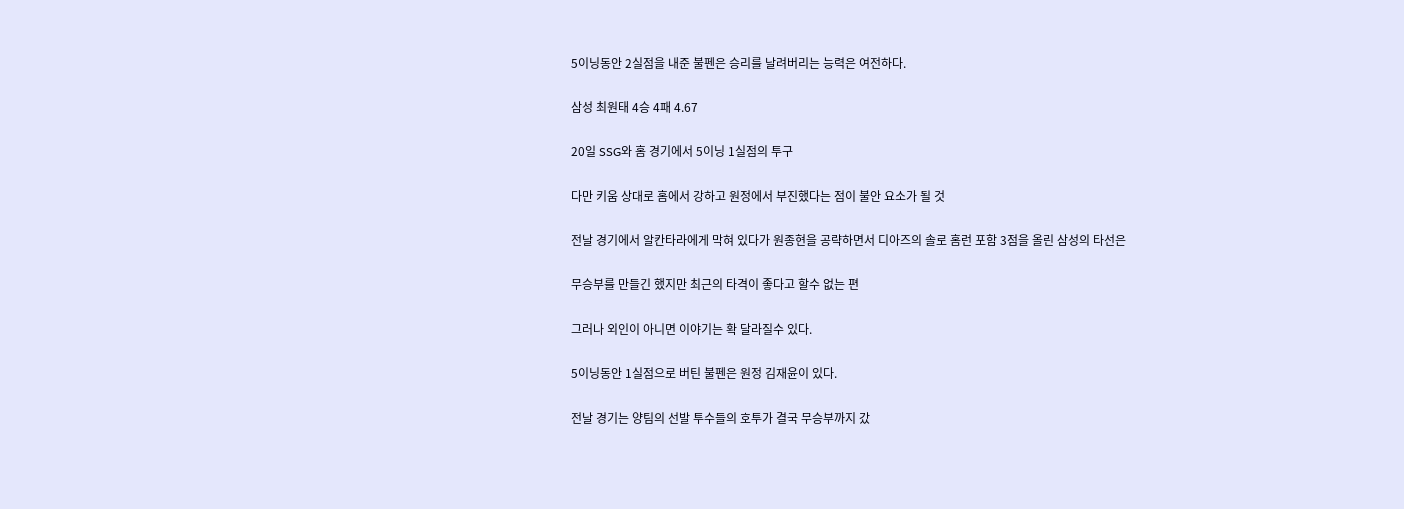5이닝동안 2실점을 내준 불펜은 승리를 날려버리는 능력은 여전하다.

삼성 최원태 4승 4패 4.67

20일 SSG와 홈 경기에서 5이닝 1실점의 투구

다만 키움 상대로 홈에서 강하고 원정에서 부진했다는 점이 불안 요소가 될 것

전날 경기에서 알칸타라에게 막혀 있다가 원종현을 공략하면서 디아즈의 솔로 홈런 포함 3점을 올린 삼성의 타선은

무승부를 만들긴 했지만 최근의 타격이 좋다고 할수 없는 편

그러나 외인이 아니면 이야기는 확 달라질수 있다.

5이닝동안 1실점으로 버틴 불펜은 원정 김재윤이 있다.

전날 경기는 양팀의 선발 투수들의 호투가 결국 무승부까지 갔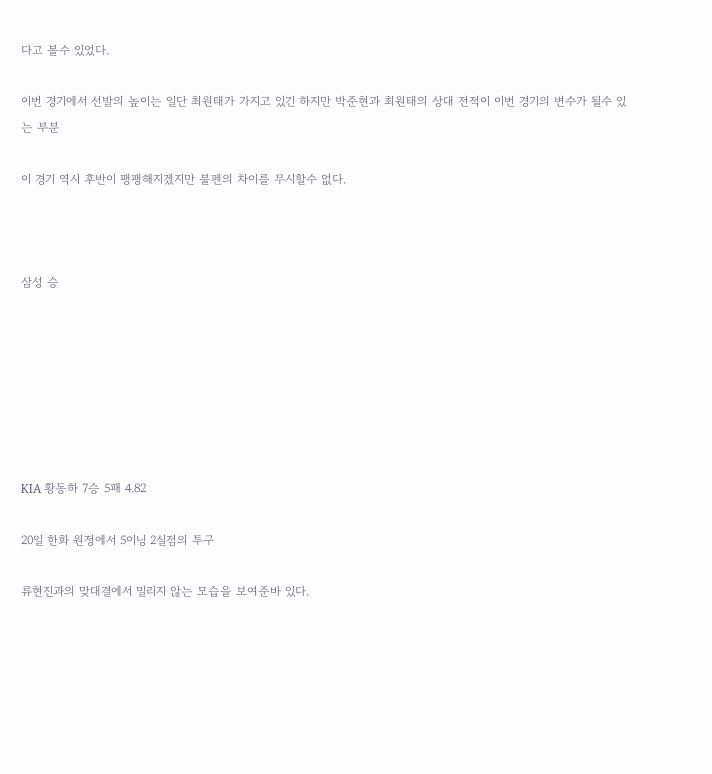다고 볼수 있었다.

이번 경기에서 선발의 높이는 일단 최원태가 가지고 있긴 하지만 박준현과 최원태의 상대 전적이 이번 경기의 변수가 될수 있는 부분

이 경기 역시 후반이 팽팽해지겠지만 불펜의 차이를 무시할수 없다.



삼성 승







KIA 황동하 7승 5패 4.82

20일 한화 원정에서 5이닝 2실점의 투구

류현진과의 맞대결에서 밀리지 않는 모습을 보여준바 있다.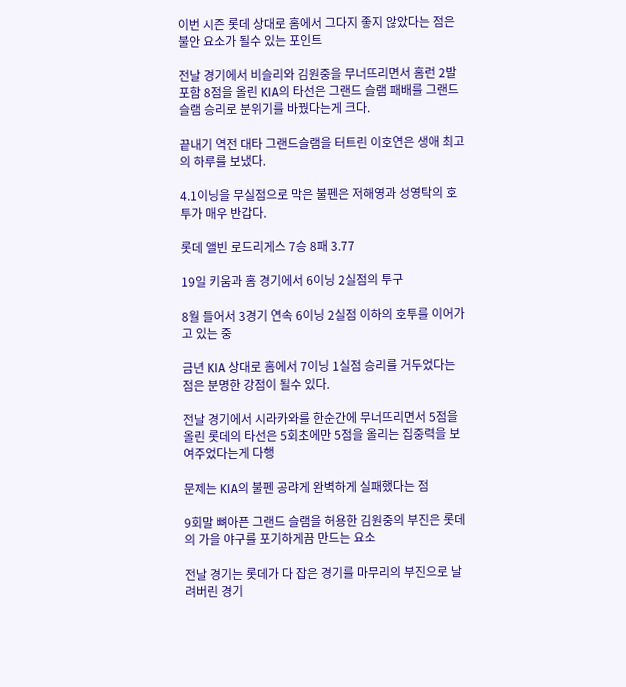이번 시즌 롯데 상대로 홈에서 그다지 좋지 않았다는 점은 불안 요소가 될수 있는 포인트

전날 경기에서 비슬리와 김원중을 무너뜨리면서 홈런 2발 포함 8점을 올린 KIA의 타선은 그랜드 슬램 패배를 그랜드 슬램 승리로 분위기를 바꿨다는게 크다.

끝내기 역전 대타 그랜드슬램을 터트린 이호연은 생애 최고의 하루를 보냈다.

4.1이닝을 무실점으로 막은 불펜은 저해영과 성영탁의 호투가 매우 반갑다.

롯데 앨빈 로드리게스 7승 8패 3.77

19일 키움과 홈 경기에서 6이닝 2실점의 투구

8월 들어서 3경기 연속 6이닝 2실점 이하의 호투를 이어가고 있는 중

금년 KIA 상대로 홈에서 7이닝 1실점 승리를 거두었다는 점은 분명한 강점이 될수 있다.

전날 경기에서 시라카와를 한순간에 무너뜨리면서 5점을 올린 롯데의 타선은 5회초에만 5점을 올리는 집중력을 보여주었다는게 다행

문제는 KIA의 불펜 공랴게 완벽하게 실패했다는 점

9회말 뼈아픈 그랜드 슬램을 허용한 김원중의 부진은 롯데의 가을 야구를 포기하게끔 만드는 요소

전날 경기는 롯데가 다 잡은 경기를 마무리의 부진으로 날려버린 경기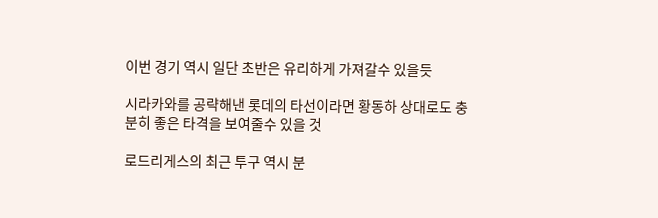이번 경기 역시 일단 초반은 유리하게 가져갈수 있을듯

시라카와를 공략해낸 롯데의 타선이라면 황동하 상대로도 충분히 좋은 타격을 보여줄수 있을 것

로드리게스의 최근 투구 역시 분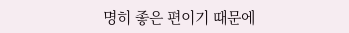명히 좋은 편이기 때문에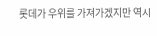롯데가 우위를 가져가겠지만 역시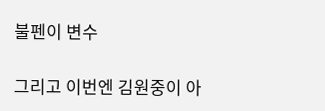불펜이 변수

그리고 이번엔 김원중이 아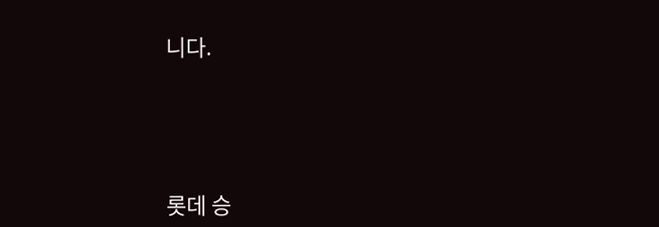니다.





롯데 승